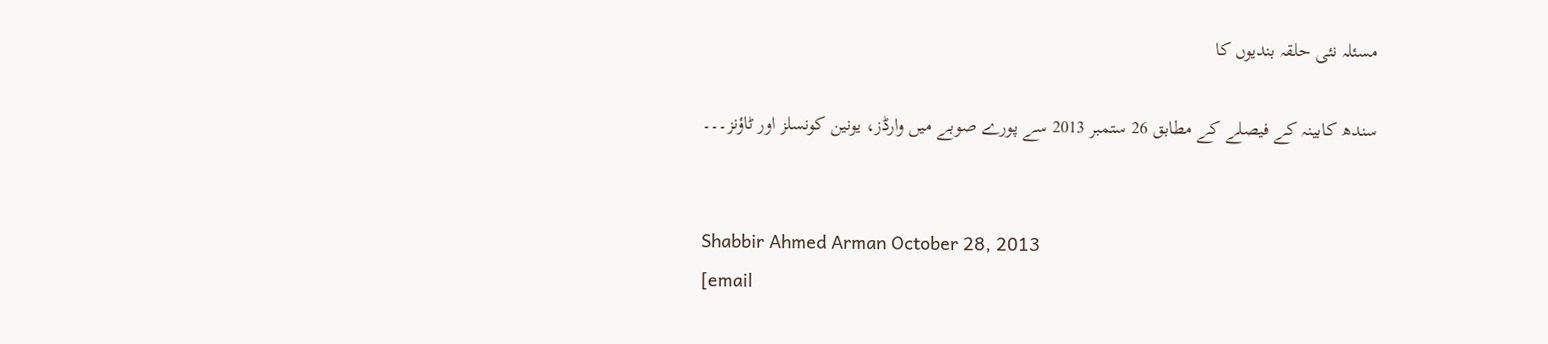مسئلہ نئی حلقہ بندیوں کا

سندھ کابینہ کے فیصلے کے مطابق 26 ستمبر 2013 سے پورے صوبے میں وارڈز، یونین کونسلز اور ٹاؤنز۔۔۔


Shabbir Ahmed Arman October 28, 2013
[email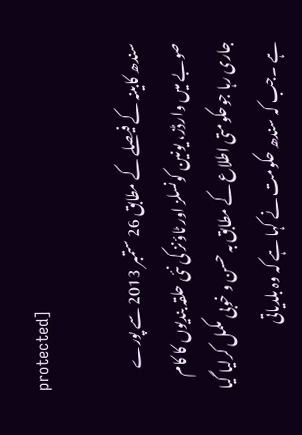protected]

سندھ کابینہ کے فیصلے کے مطابق 26 ستمبر 2013 سے پورے صوبے میں وارڈز، یونین کونسلز اور ٹاؤنز کی نئی حلقہ بندیوں کا کام جاری رہا جوحکومتی اطلاع کے مطابق بہ حسن و خوبی مکمل کرلیا گیا ہے ۔جب کہ سندھ حکومت نے کہا ہے کہ وہ بلدیاتی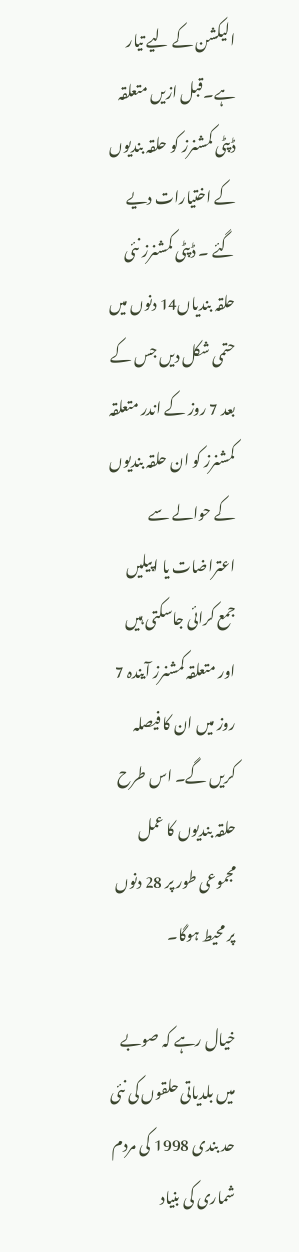الیکشن کے لیے تیار ہے۔قبل ازیں متعلقہ ڈپٹی کمشنرز کو حلقہ بندیوں کے اختیارات دیے گئے ۔ ڈپٹی کمشنرز نئی حلقہ بندیاں14 دنوں میں حتمی شکل دیں جس کے بعد 7 روز کے اندر متعلقہ کمشنرز کو ان حلقہ بندیوں کے حوالے سے اعتراضات یا اپیلیں جمع کرائی جاسکتی ہیں اور متعلقہ کمشنرز آیندہ 7 روز میں ان کا فیصلہ کریں گے۔ اس طرح حلقہ بندیوں کا عمل مجموعی طور پر 28 دنوں پر محیط ہوگا۔

خیال رہے کہ صوبے میں بلدیاتی حلقوں کی نئی حد بندی 1998 کی مردم شماری کی بنیاد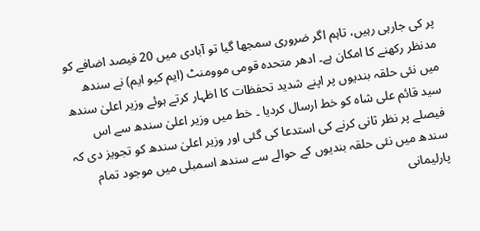پر کی جارہی رہیں، تاہم اگر ضروری سمجھا گیا تو آبادی میں 20 فیصد اضافے کو مدنظر رکھنے کا امکان ہے۔ ادھر متحدہ قومی موومنٹ (ایم کیو ایم) نے سندھ میں نئی حلقہ بندیوں پر اپنے شدید تحفظات کا اظہار کرتے ہوئے وزیر اعلیٰ سندھ سید قائم علی شاہ کو خط ارسال کردیا ۔ خط میں وزیر اعلیٰ سندھ سے اس فیصلے پر نظر ثانی کرنے کی استدعا کی گئی اور وزیر اعلیٰ سندھ کو تجویز دی کہ سندھ میں نئی حلقہ بندیوں کے حوالے سے سندھ اسمبلی میں موجود تمام پارلیمانی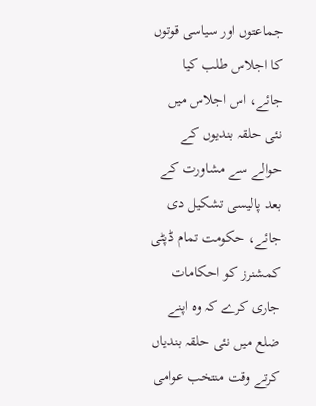جماعتوں اور سیاسی قوتوں کا اجلاس طلب کیا جائے، اس اجلاس میں نئی حلقہ بندیوں کے حوالے سے مشاورت کے بعد پالیسی تشکیل دی جائے، حکومت تمام ڈپٹی کمشنرز کو احکامات جاری کرے کہ وہ اپنے ضلع میں نئی حلقہ بندیاں کرتے وقت منتخب عوامی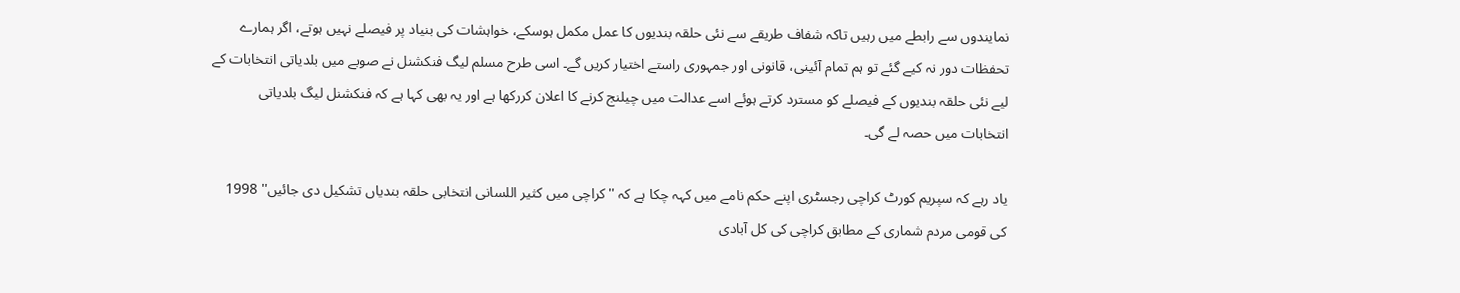نمایندوں سے رابطے میں رہیں تاکہ شفاف طریقے سے نئی حلقہ بندیوں کا عمل مکمل ہوسکے، خواہشات کی بنیاد پر فیصلے نہیں ہوتے، اگر ہمارے تحفظات دور نہ کیے گئے تو ہم تمام آئینی، قانونی اور جمہوری راستے اختیار کریں گے۔ اسی طرح مسلم لیگ فنکشنل نے صوبے میں بلدیاتی انتخابات کے لیے نئی حلقہ بندیوں کے فیصلے کو مسترد کرتے ہوئے اسے عدالت میں چیلنج کرنے کا اعلان کررکھا ہے اور یہ بھی کہا ہے کہ فنکشنل لیگ بلدیاتی انتخابات میں حصہ لے گی۔

یاد رہے کہ سپریم کورٹ کراچی رجسٹری اپنے حکم نامے میں کہہ چکا ہے کہ ''کراچی میں کثیر اللسانی انتخابی حلقہ بندیاں تشکیل دی جائیں'' 1998 کی قومی مردم شماری کے مطابق کراچی کی کل آبادی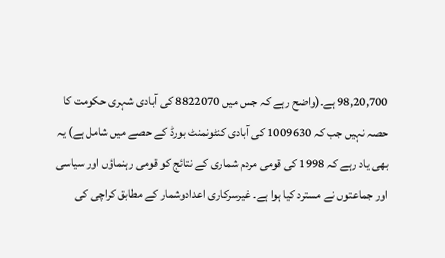98,20,700 ہے۔(واضح رہے کہ جس میں 8822070 کی آبادی شہری حکومت کا حصہ نہیں جب کہ 1009630 کی آبادی کنٹونمنٹ بورڈ کے حصے میں شامل ہے) یہ بھی یاد رہے کہ 1998 کی قومی مردم شماری کے نتائج کو قومی رہنماؤں اور سیاسی اور جماعتوں نے مسترد کیا ہوا ہے۔ غیرسرکاری اعدادوشمار کے مطابق کراچی کی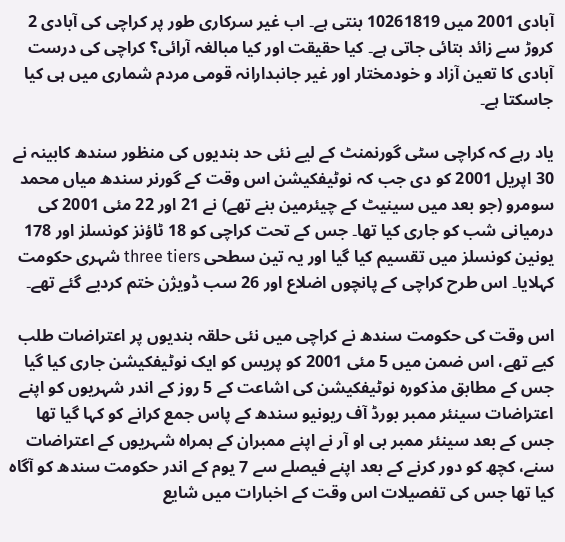آبادی 2001 میں 10261819 بنتی ہے۔ اب غیر سرکاری طور پر کراچی کی آبادی 2 کروڑ سے زائد بتائی جاتی ہے۔ کیا حقیقت اور کیا مبالغہ آرائی؟ کراچی کی درست آبادی کا تعین آزاد و خودمختار اور غیر جانبدارانہ قومی مردم شماری میں ہی کیا جاسکتا ہے۔

یاد رہے کہ کراچی سٹی گورنمنٹ کے لیے نئی حد بندیوں کی منظور سندھ کابینہ نے 30 اپریل 2001 کو دی جب کہ نوٹیفکیشن اس وقت کے گورنر سندھ میاں محمد سومرو (جو بعد میں سینیٹ کے چیئرمین بنے تھے) نے 21 اور 22 مئی 2001 کی درمیانی شب کو جاری کیا تھا۔ جس کے تحت کراچی کو 18 ٹاؤنز کونسلز اور 178 یونین کونسلز میں تقسیم کیا گیا اور یہ تین سطحی three tiers شہری حکومت کہلایا۔ اس طرح کراچی کے پانچوں اضلاع اور 26 سب ڈویژن ختم کردیے گئے تھے۔

اس وقت کی حکومت سندھ نے کراچی میں نئی حلقہ بندیوں پر اعتراضات طلب کیے تھے، اس ضمن میں 5 مئی 2001 کو پریس کو ایک نوٹیفکیشن جاری کیا گیا جس کے مطابق مذکورہ نوٹیفکیشن کی اشاعت کے 5 روز کے اندر شہریوں کو اپنے اعتراضات سینئر ممبر بورڈ آف ریونیو سندھ کے پاس جمع کرانے کو کہا گیا تھا جس کے بعد سینئر ممبر بی او آر نے اپنے ممبران کے ہمراہ شہریوں کے اعتراضات سنے، کچھ کو دور کرنے کے بعد اپنے فیصلے سے 7 یوم کے اندر حکومت سندھ کو آگاہ کیا تھا جس کی تفصیلات اس وقت کے اخبارات میں شایع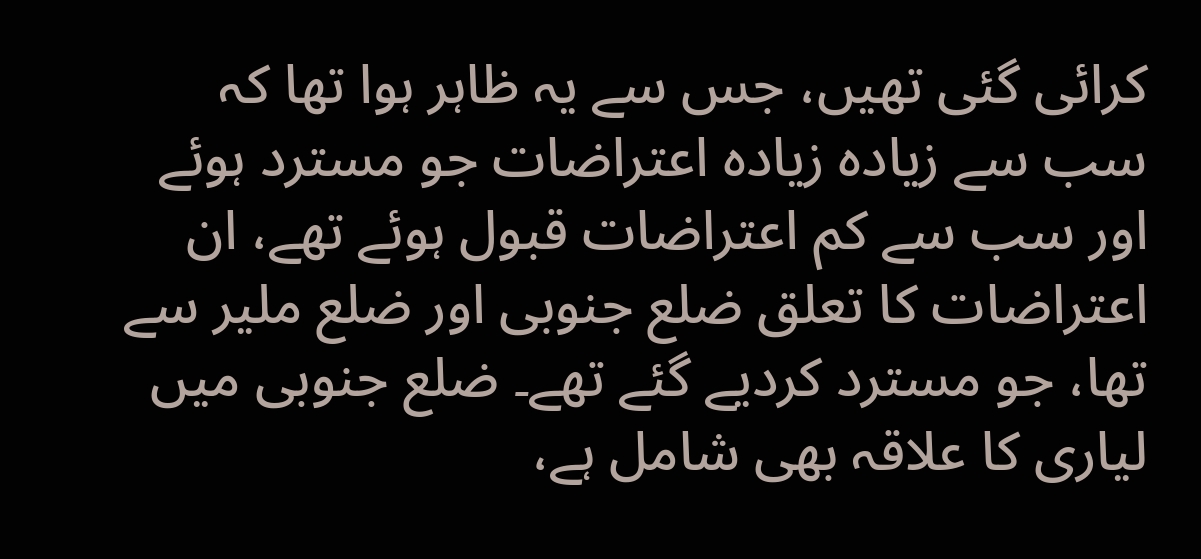کرائی گئی تھیں، جس سے یہ ظاہر ہوا تھا کہ سب سے زیادہ زیادہ اعتراضات جو مسترد ہوئے اور سب سے کم اعتراضات قبول ہوئے تھے، ان اعتراضات کا تعلق ضلع جنوبی اور ضلع ملیر سے تھا، جو مسترد کردیے گئے تھے۔ ضلع جنوبی میں لیاری کا علاقہ بھی شامل ہے،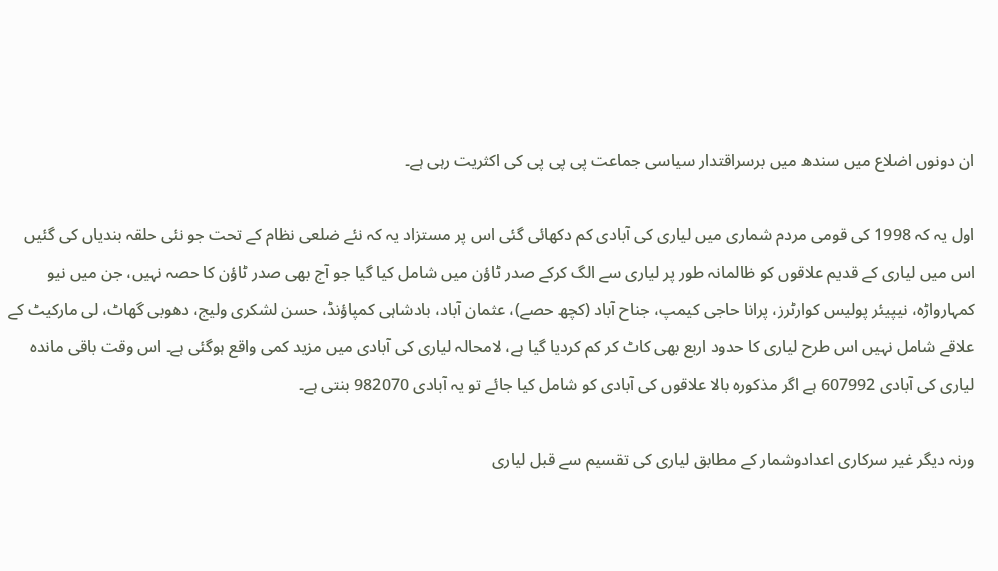ان دونوں اضلاع میں سندھ میں برسراقتدار سیاسی جماعت پی پی پی کی اکثریت رہی ہے۔

اول یہ کہ 1998 کی قومی مردم شماری میں لیاری کی آبادی کم دکھائی گئی اس پر مستزاد یہ کہ نئے ضلعی نظام کے تحت جو نئی حلقہ بندیاں کی گئیں اس میں لیاری کے قدیم علاقوں کو ظالمانہ طور پر لیاری سے الگ کرکے صدر ٹاؤن میں شامل کیا گیا جو آج بھی صدر ٹاؤن کا حصہ نہیں، جن میں نیو کمہارواڑہ، نیپیئر پولیس کوارٹرز، پرانا حاجی کیمپ، جناح آباد (کچھ حصے)، عثمان آباد، بادشاہی کمپاؤنڈ، حسن لشکری ولیج، دھوبی گھاٹ، لی مارکیٹ کے علاقے شامل نہیں اس طرح لیاری کا حدود اربع بھی کاٹ کر کم کردیا گیا ہے، لامحالہ لیاری کی آبادی میں مزید کمی واقع ہوگئی ہے۔ اس وقت باقی ماندہ لیاری کی آبادی 607992 ہے اگر مذکورہ بالا علاقوں کی آبادی کو شامل کیا جائے تو یہ آبادی 982070 بنتی ہے۔

ورنہ دیگر غیر سرکاری اعدادوشمار کے مطابق لیاری کی تقسیم سے قبل لیاری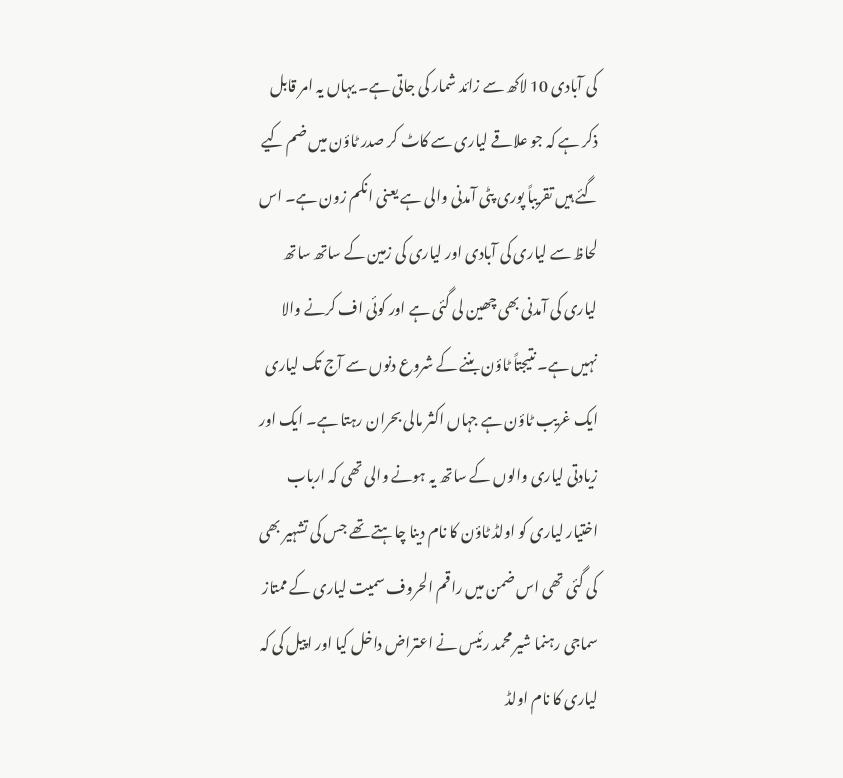کی آبادی 10 لاکھ سے زائد شمار کی جاتی ہے۔ یہاں یہ امر قابل ذکر ہے کہ جو علاقے لیاری سے کاٹ کر صدر ٹاؤن میں ضم کیے گئے ہیں تقریباً پوری پٹی آمدنی والی ہے یعنی انکم زون ہے۔ اس لحاظ سے لیاری کی آبادی اور لیاری کی زمین کے ساتھ ساتھ لیاری کی آمدنی بھی چھین لی گئی ہے اور کوئی اف کرنے والا نہیں ہے۔ نتیجتاً ٹاؤن بننے کے شروع دنوں سے آج تک لیاری ایک غریب ٹاؤن ہے جہاں اکثر مالی بحران رہتا ہے۔ ایک اور زیادتی لیاری والوں کے ساتھ یہ ہونے والی تھی کہ ارباب اختیار لیاری کو اولڈ ٹاؤن کا نام دینا چاہتے تھے جس کی تشہیر بھی کی گئی تھی اس ضمن میں راقم الحروف سمیت لیاری کے ممتاز سماجی رہنما شیر محمد رئیس نے اعتراض داخل کیا اور اپیل کی کہ لیاری کا نام اولڈ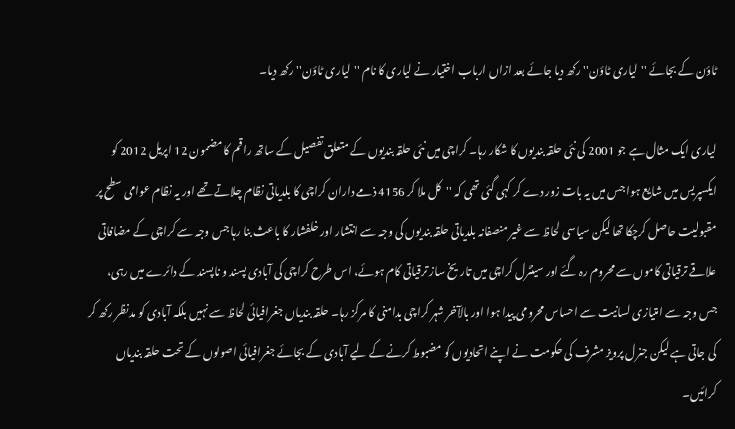ٹاؤن کے بجائے ''لیاری ٹاؤن'' رکھ دیا جائے بعد ازاں ارباب اختیار نے لیاری کا نام ''لیاری ٹاؤن'' رکھ دیا۔

لیاری ایک مثال ہے جو 2001 کی نئی حلقہ بندیوں کا شکار رہا۔ کراچی میں نئی حلقہ بندیوں کے متعلق تفصیل کے ساتھ راقم کا مضمون 12 اپریل 2012 کو ایکسپریس میں شایع ہوا جس میں یہ بات زور دے کر کہی گئی تھی کہ ''کل ملا کر 4156 ذمے داران کراچی کا بلدیاتی نظام چلاتے تھے اور یہ نظام عوامی سطح پر مقبولیت حاصل کرچکا تھا لیکن سیاسی لحاظ سے غیر منصفانہ بلدیاتی حلقہ بندیوں کی وجہ سے انتشار اور خلفشار کا باعث بنا رہا جس وجہ سے کراچی کے مضافاتی علاقے ترقیاتی کاموں سے محروم رہ گئے اور سینٹرل کراچی میں تاریخ ساز ترقیاتی کام ہوئے، اس طرح کراچی کی آبادی پسند و ناپسند کے دائرے میں رہی، جس وجہ سے امتیازی لسانیت سے احساس محرومی پیدا ہوا اور بالآخر شہر کراچی بدامنی کا مرکز رہا۔ حلقہ بندیاں جغرافیائی لحاظ سے نہیں بلکہ آبادی کو مدنظر رکھ کر کی جاتی ہے لیکن جنرل پرویز مشرف کی حکومت نے اپنے اتحادیوں کو مضبوط کرنے کے لیے آبادی کے بجائے جغرافیائی اصولوں کے تحت حلقہ بندیاں کرائیں۔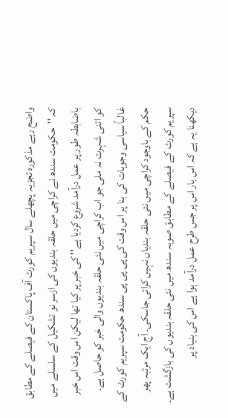واضح رہے مذکورہ تجزیہ پچھلے سال سپریم کورٹ آف پاکستان کے فیصلے کے مطابق کہ ''حکومت سندھ نے کراچی میں حلقہ بندیوں کی ازسر نو تشکیل کے سلسلے میں باضابطہ طور پر عمل درآمد شروع کردیا ہے'' کی خبر پر کیا تھا لیکن اس وقت اس خبر کو اتنی شہرت نہ ملی جو اب کراچی میں نئی حلقہ بندیوں والی خبر کو حاصل ہے۔ غالباً سیاسی وجوہات کی بنا پر اس وقت کی پی پی پی سندھ حکومت سپریم کورٹ کے حکم کے باوجود کراچی میں نئی حلقہ بندیاں نہیں کرائی جاسکی۔ آج ایک مرتبہ پھر سپریم کورٹ کے فیصلے کے مطابق صوبہ سندھ میں نئی حلقہ بندیوں کی بازگشت ہے۔ دیکھنا یہ ہے کہ اس بار اس پر جس طرح عمل درآمد ہوا ہے اس کی بنیاد پر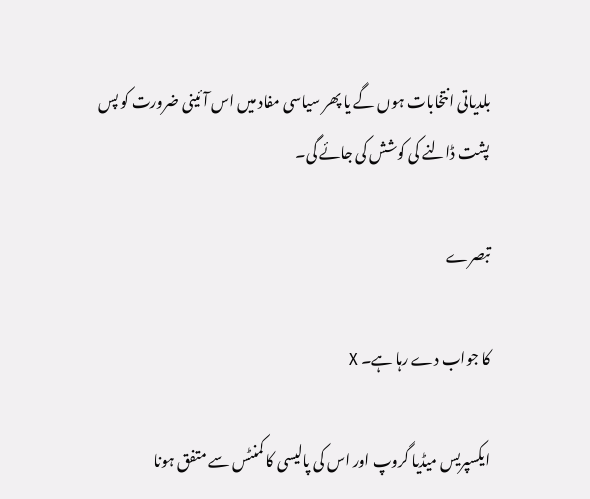بلدیاتی انتخابات ہوں گے یا پھر سیاسی مفاد میں اس آئینی ضرورت کو پس پشت ڈالنے کی کوشش کی جائے گی۔

تبصرے

کا جواب دے رہا ہے۔ X

ایکسپریس میڈیا گروپ اور اس کی پالیسی کا کمنٹس سے متفق ہونا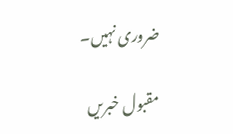ضروری نہیں۔

مقبول خبریں